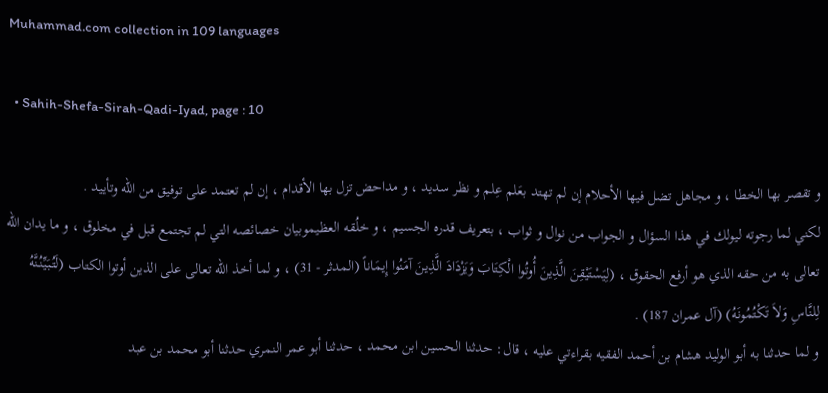Muhammad.com collection in 109 languages

  • Sahih-Shefa-Sirah-Qadi-Iyad, page : 10

و تقصر بها الخطا ، و مجاهل تضل فيها الأحلام إن لم تهتد بعَلم عِلم و نظر سديد ، و مداحض تزل بها الأقدام ، إن لم تعتمد على توفيق من الله وتأييد .
لكني لما رجوته ليولك في هذا السؤال و الجواب من نوال و ثواب ، بتعريف قدره الجسيم ، و خلُقه العظيموبيان خصائصه التي لم تجتمع قبل في مخلوق ، و ما يدان الله تعالى به من حقه الذي هو أرفع الحقوق ، (لِيَسْتَيْقِنَ الَّذِينَ أُوتُوا الْكِتَابَ وَيَزْدَادَ الَّذِينَ آمَنُوا إِيمَاناً (المدثر - 31) ، و لما أخذ الله تعالى على الذين أوتوا الكتاب (لَتُبَيِّنُنَّهُ لِلنَّاسِ وَلاَ تَكْتُمُونَهُ) (آل عمران 187) .
و لما حدثنا به أبو الوليد هشام بن أحمد الفقيه بقراءتي عليه ، قال: حدثنا الحسين ابن محمد ، حدثنا أبو عمر النمري حدثنا أبو محمد بن عبد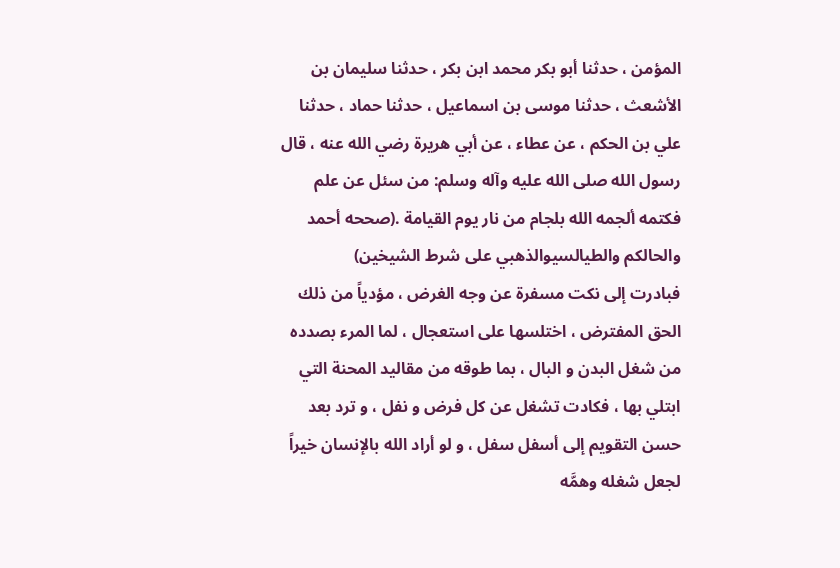المؤمن ، حدثنا أبو بكر محمد ابن بكر ، حدثنا سليمان بن الأشعث ، حدثنا موسى بن اسماعيل ، حدثنا حماد ، حدثنا علي بن الحكم ، عن عطاء ، عن أبي هريرة رضي الله عنه ، قال رسول الله صلى الله عليه وآله وسلم: من سئل عن علم فكتمه ألجمه الله بلجام من نار يوم القيامة .(صححه أحمد والحالكم والطيالسيوالذهبي على شرط الشيخين)
فبادرت إلى نكت مسفرة عن وجه الغرض ، مؤدياً من ذلك الحق المفترض ، اختلسها على استعجال ، لما المرء بصدده من شغل البدن و البال ، بما طوقه من مقاليد المحنة التي ابتلي بها ، فكادت تشغل عن كل فرض و نفل ، و ترد بعد حسن التقويم إلى أسفل سفل ، و لو أراد الله بالإنسان خيراً لجعل شغله وهمَّه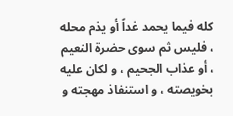كله فيما يحمد غداً أو يذم محله ، فليس ثم سوى حضرة النعيم ، أو عذاب الجحيم ، و لكان عليه بخويصته ، و استنفاذ مهجته و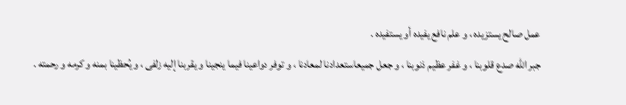عمل صالح يستزيده ، و علم نافع يفيده أو يستفيده .
جبر الله صدع قلوبنا ، و غفر عظيم ذنوبنا ، و جعل جميعاستعدادنا لمعادنا ، و توفر دواعينا فيما ينجينا و يقربنا إليه زلفى ، و يُحظينا بمنه و كرمه و رحمته .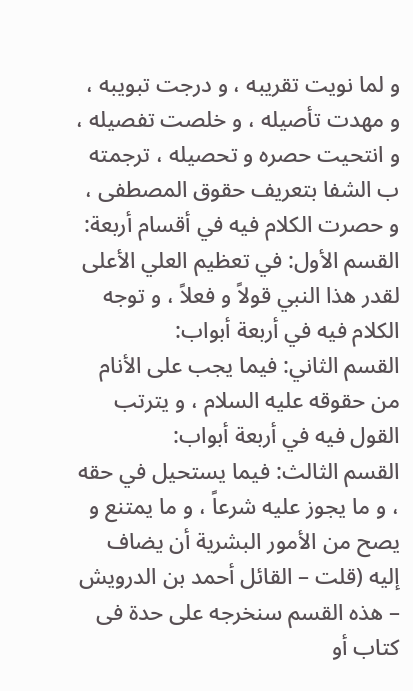و لما نويت تقريبه ، و درجت تبويبه ، و مهدت تأصيله ، و خلصت تفصيله ، و انتحيت حصره و تحصيله ، ترجمته ب الشفا بتعريف حقوق المصطفى ، و حصرت الكلام فيه في أقسام أربعة:
القسم الأول: في تعظيم العلي الأعلى لقدر هذا النبي قولاً و فعلاً ، و توجه الكلام فيه في أربعة أبواب:
القسم الثاني: فيما يجب على الأنام من حقوقه عليه السلام ، و يترتب القول فيه في أربعة أبواب:
القسم الثالث: فيما يستحيل في حقه ، و ما يجوز عليه شرعاً ، و ما يمتنع و يصح من الأمور البشرية أن يضاف إليه (قلت – القائل أحمد بن الدرويش – هذه القسم سنخرجه على حدة فى كتاب أو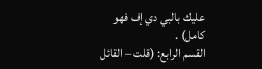عليك بالبي دي إف فهو كامل) .
القسم الرابع: (قلت – القائل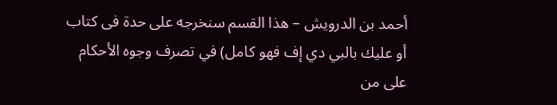أحمد بن الدرويش – هذا القسم سنخرجه على حدة فى كتاب أو عليك بالبي دي إف فهو كامل) في تصرف وجوه الأحكام على من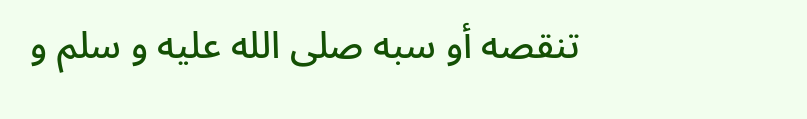تنقصه أو سبه صلى الله عليه و سلم و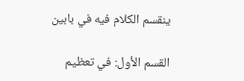ينقسم الكلام فيه في بابين

القسم الأول: في تعظيم